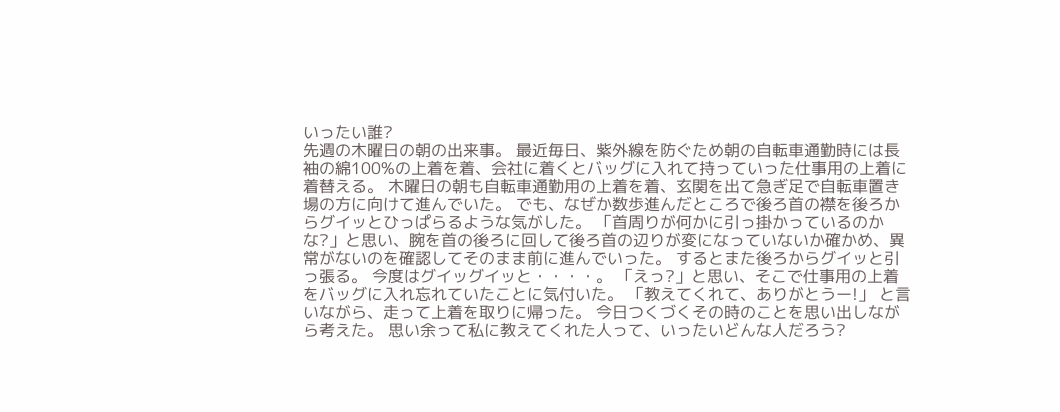いったい誰?
先週の木曜日の朝の出来事。 最近毎日、紫外線を防ぐため朝の自転車通勤時には長袖の綿100%の上着を着、会社に着くとバッグに入れて持っていった仕事用の上着に着替える。 木曜日の朝も自転車通勤用の上着を着、玄関を出て急ぎ足で自転車置き場の方に向けて進んでいた。 でも、なぜか数歩進んだところで後ろ首の襟を後ろからグイッとひっぱらるような気がした。 「首周りが何かに引っ掛かっているのかな?」と思い、腕を首の後ろに回して後ろ首の辺りが変になっていないか確かめ、異常がないのを確認してそのまま前に進んでいった。 するとまた後ろからグイッと引っ張る。 今度はグイッグイッと・・・・。 「えっ?」と思い、そこで仕事用の上着をバッグに入れ忘れていたことに気付いた。 「教えてくれて、ありがとうー!」 と言いながら、走って上着を取りに帰った。 今日つくづくその時のことを思い出しながら考えた。 思い余って私に教えてくれた人って、いったいどんな人だろう?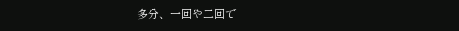多分、一回や二回で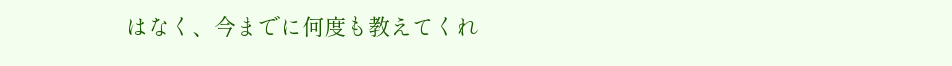はなく、今までに何度も教えてくれ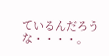ているんだろうな・・・・。